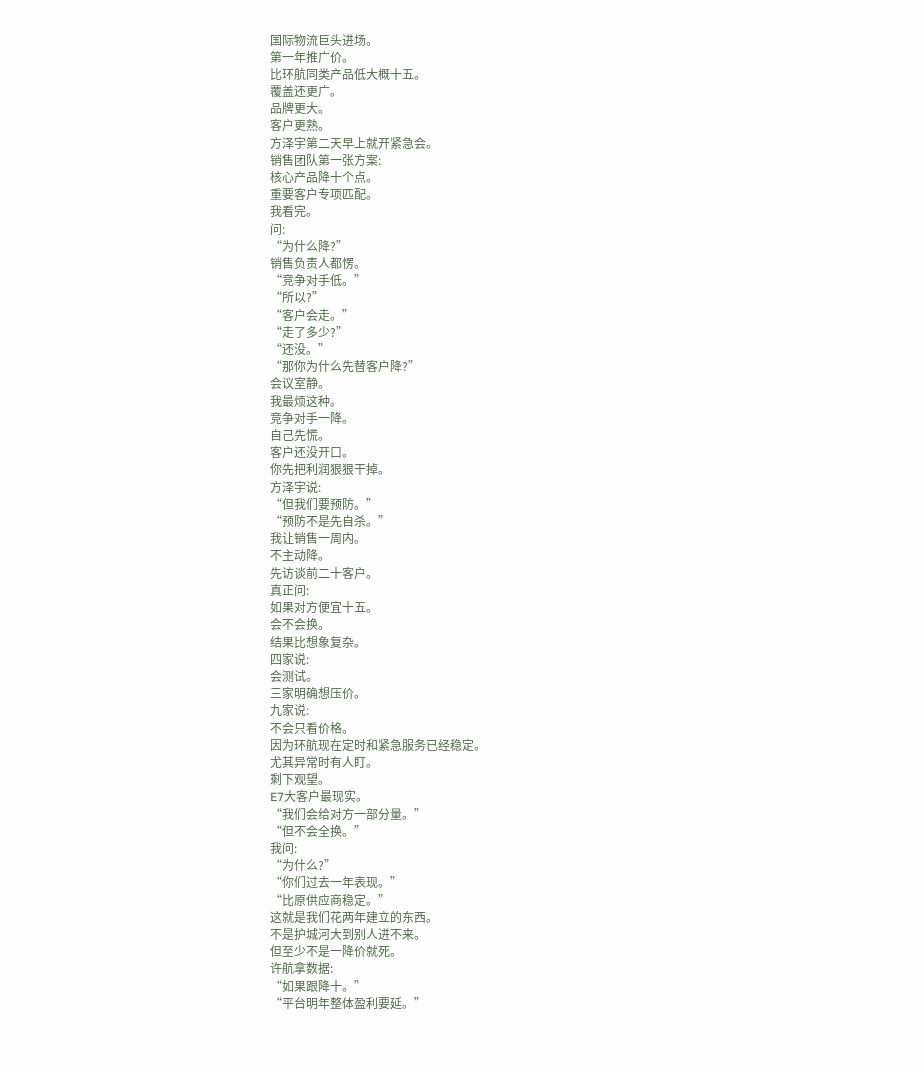国际物流巨头进场。
第一年推广价。
比环航同类产品低大概十五。
覆盖还更广。
品牌更大。
客户更熟。
方泽宇第二天早上就开紧急会。
销售团队第一张方案:
核心产品降十个点。
重要客户专项匹配。
我看完。
问:
“为什么降?”
销售负责人都愣。
“竞争对手低。”
“所以?”
“客户会走。”
“走了多少?”
“还没。”
“那你为什么先替客户降?”
会议室静。
我最烦这种。
竞争对手一降。
自己先慌。
客户还没开口。
你先把利润狠狠干掉。
方泽宇说:
“但我们要预防。”
“预防不是先自杀。”
我让销售一周内。
不主动降。
先访谈前二十客户。
真正问:
如果对方便宜十五。
会不会换。
结果比想象复杂。
四家说:
会测试。
三家明确想压价。
九家说:
不会只看价格。
因为环航现在定时和紧急服务已经稳定。
尤其异常时有人盯。
剩下观望。
E7大客户最现实。
“我们会给对方一部分量。”
“但不会全换。”
我问:
“为什么?”
“你们过去一年表现。”
“比原供应商稳定。”
这就是我们花两年建立的东西。
不是护城河大到别人进不来。
但至少不是一降价就死。
许航拿数据:
“如果跟降十。”
“平台明年整体盈利要延。”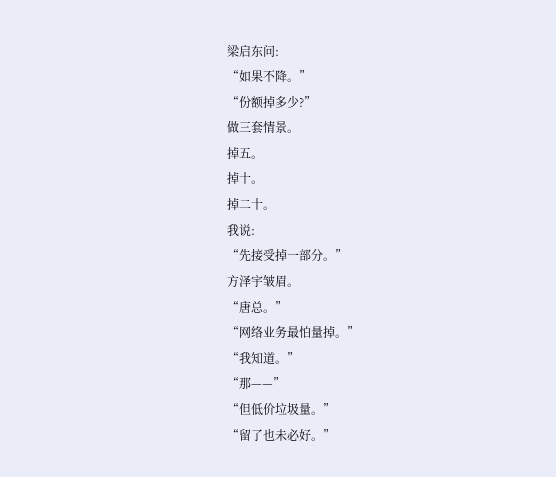梁启东问:
“如果不降。”
“份额掉多少?”
做三套情景。
掉五。
掉十。
掉二十。
我说:
“先接受掉一部分。”
方泽宇皱眉。
“唐总。”
“网络业务最怕量掉。”
“我知道。”
“那——”
“但低价垃圾量。”
“留了也未必好。”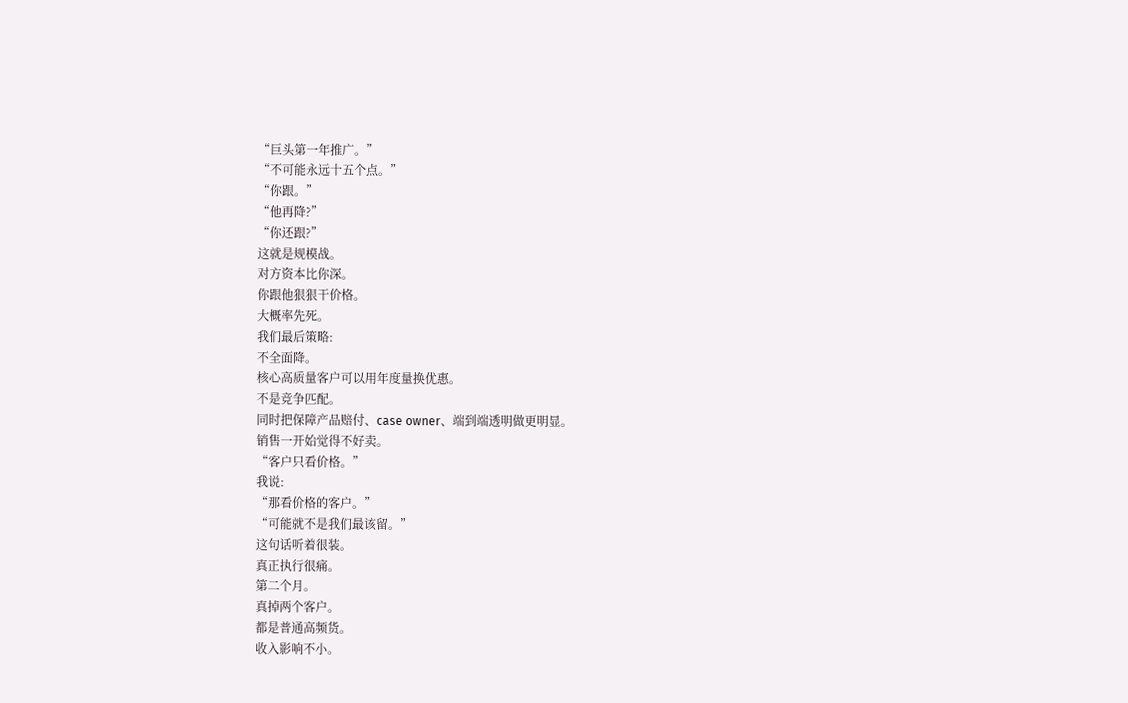“巨头第一年推广。”
“不可能永远十五个点。”
“你跟。”
“他再降?”
“你还跟?”
这就是规模战。
对方资本比你深。
你跟他狠狠干价格。
大概率先死。
我们最后策略:
不全面降。
核心高质量客户可以用年度量换优惠。
不是竞争匹配。
同时把保障产品赔付、case owner、端到端透明做更明显。
销售一开始觉得不好卖。
“客户只看价格。”
我说:
“那看价格的客户。”
“可能就不是我们最该留。”
这句话听着很装。
真正执行很痛。
第二个月。
真掉两个客户。
都是普通高频货。
收入影响不小。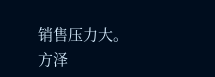销售压力大。
方泽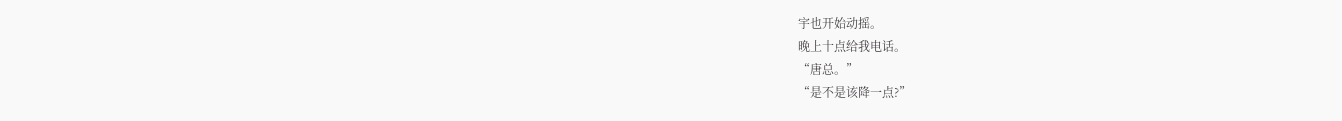宇也开始动摇。
晚上十点给我电话。
“唐总。”
“是不是该降一点?”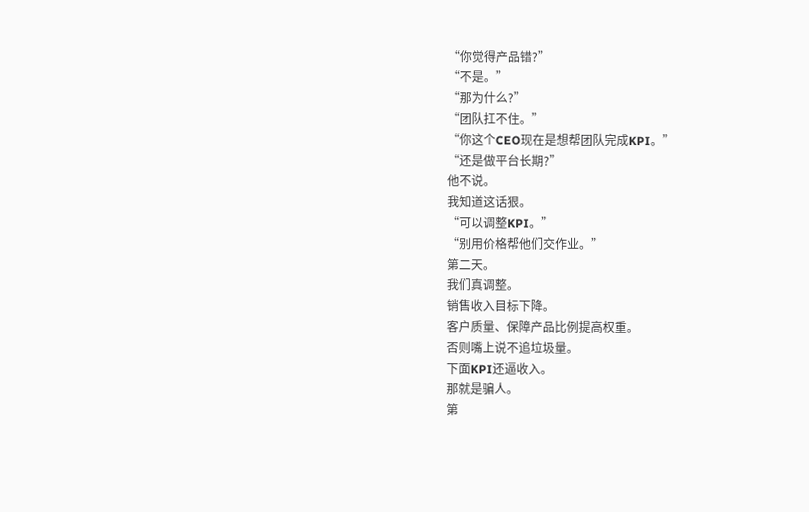“你觉得产品错?”
“不是。”
“那为什么?”
“团队扛不住。”
“你这个CEO现在是想帮团队完成KPI。”
“还是做平台长期?”
他不说。
我知道这话狠。
“可以调整KPI。”
“别用价格帮他们交作业。”
第二天。
我们真调整。
销售收入目标下降。
客户质量、保障产品比例提高权重。
否则嘴上说不追垃圾量。
下面KPI还逼收入。
那就是骗人。
第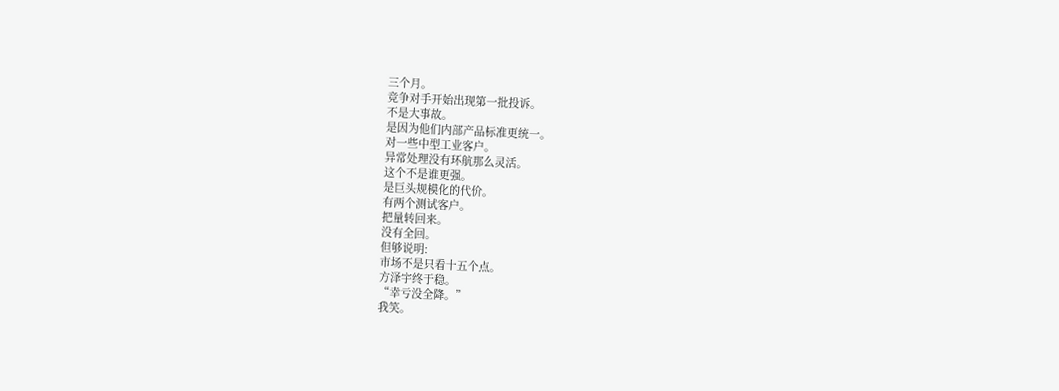三个月。
竞争对手开始出现第一批投诉。
不是大事故。
是因为他们内部产品标准更统一。
对一些中型工业客户。
异常处理没有环航那么灵活。
这个不是谁更强。
是巨头规模化的代价。
有两个测试客户。
把量转回来。
没有全回。
但够说明:
市场不是只看十五个点。
方泽宇终于稳。
“幸亏没全降。”
我笑。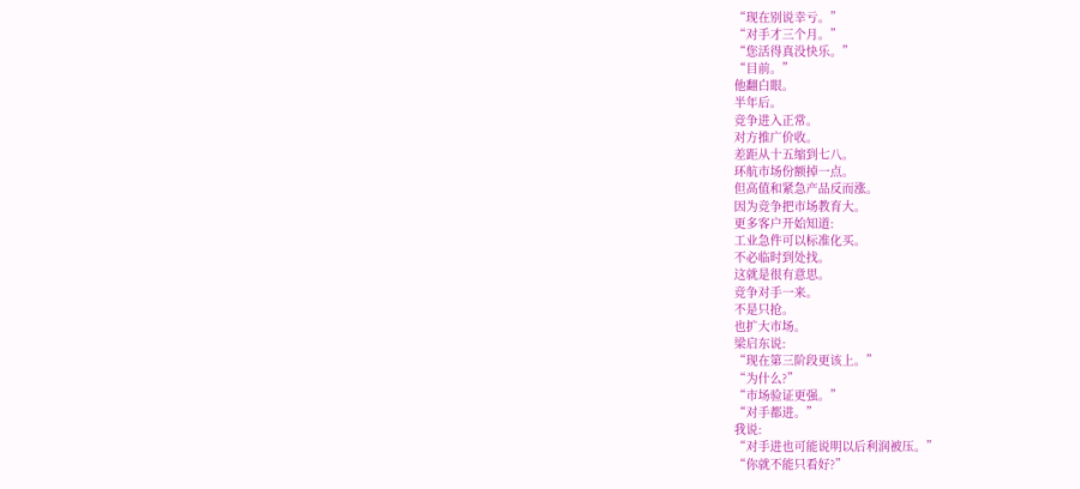“现在别说幸亏。”
“对手才三个月。”
“您活得真没快乐。”
“目前。”
他翻白眼。
半年后。
竞争进入正常。
对方推广价收。
差距从十五缩到七八。
环航市场份额掉一点。
但高值和紧急产品反而涨。
因为竞争把市场教育大。
更多客户开始知道:
工业急件可以标准化买。
不必临时到处找。
这就是很有意思。
竞争对手一来。
不是只抢。
也扩大市场。
梁启东说:
“现在第三阶段更该上。”
“为什么?”
“市场验证更强。”
“对手都进。”
我说:
“对手进也可能说明以后利润被压。”
“你就不能只看好?”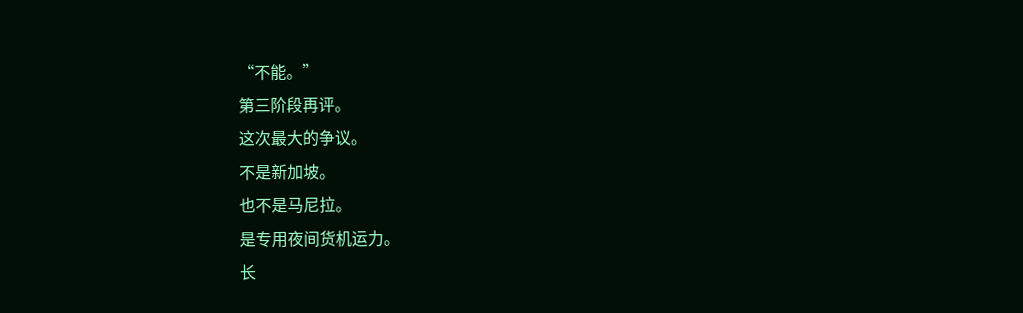“不能。”
第三阶段再评。
这次最大的争议。
不是新加坡。
也不是马尼拉。
是专用夜间货机运力。
长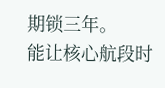期锁三年。
能让核心航段时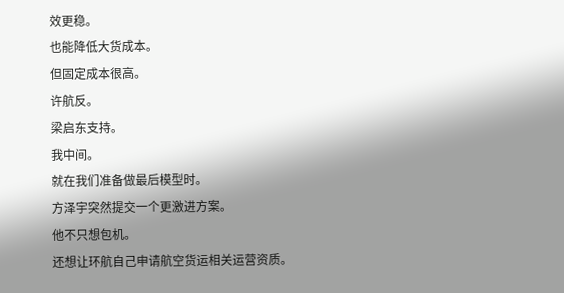效更稳。
也能降低大货成本。
但固定成本很高。
许航反。
梁启东支持。
我中间。
就在我们准备做最后模型时。
方泽宇突然提交一个更激进方案。
他不只想包机。
还想让环航自己申请航空货运相关运营资质。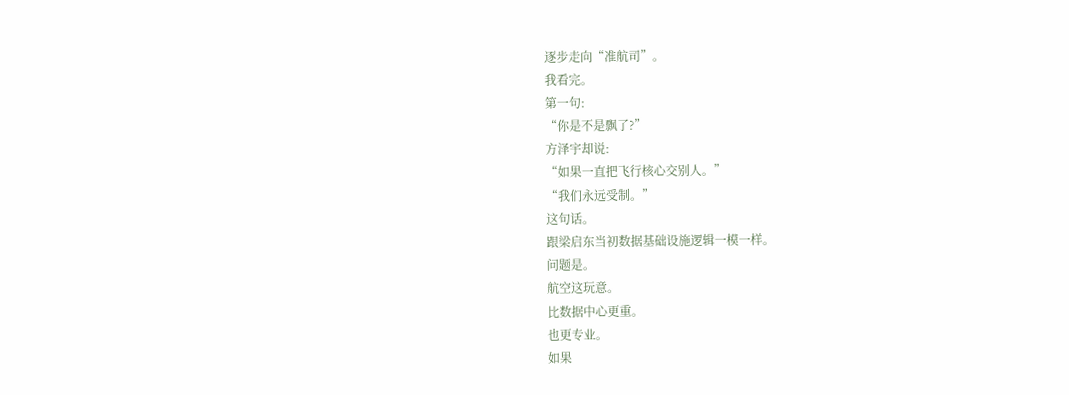逐步走向“准航司”。
我看完。
第一句:
“你是不是飘了?”
方泽宇却说:
“如果一直把飞行核心交别人。”
“我们永远受制。”
这句话。
跟梁启东当初数据基础设施逻辑一模一样。
问题是。
航空这玩意。
比数据中心更重。
也更专业。
如果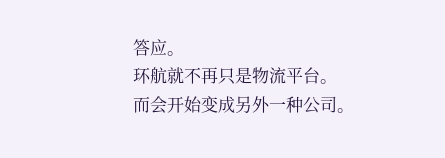答应。
环航就不再只是物流平台。
而会开始变成另外一种公司。